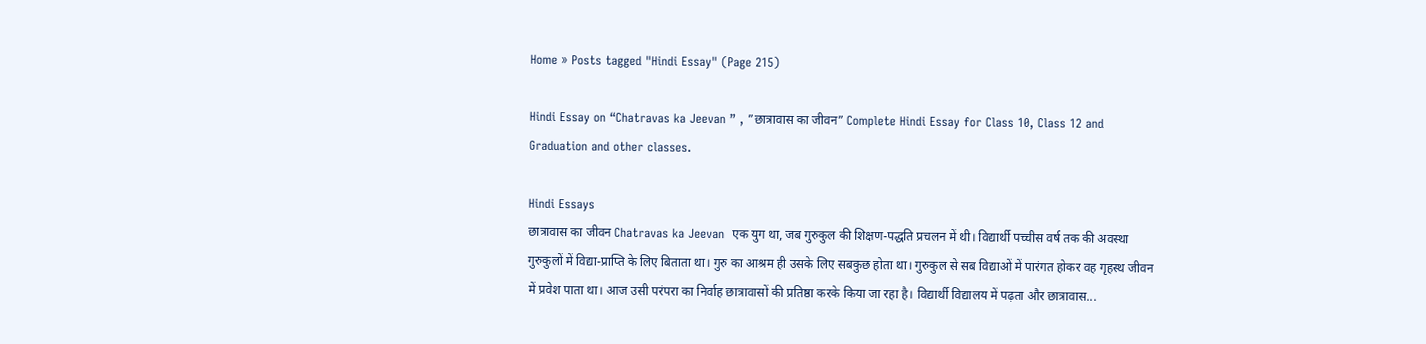Home » Posts tagged "Hindi Essay" (Page 215)

Hindi Essay on “Chatravas ka Jeevan ” , ”छात्रावास का जीवन” Complete Hindi Essay for Class 10, Class 12 and Graduation and other classes.

Hindi Essays
छात्रावास का जीवन Chatravas ka Jeevan  एक युग था, जब गुरुकुल की शिक्षण-पद्धति प्रचलन में थी। विद्यार्थी पच्चीस वर्ष तक की अवस्था गुरुकुलों में विद्या-प्राप्ति के लिए बिताता था। गुरु का आश्रम ही उसके लिए सबकुछ होता था। गुरुकुल से सब विद्याओं में पारंगत होकर वह गृहस्थ जीवन में प्रवेश पाता था। आज उसी परंपरा का निर्वाह छात्रावासों की प्रतिष्ठा करके किया जा रहा है। विद्यार्थी विद्यालय में पढ़ता और छात्रावास...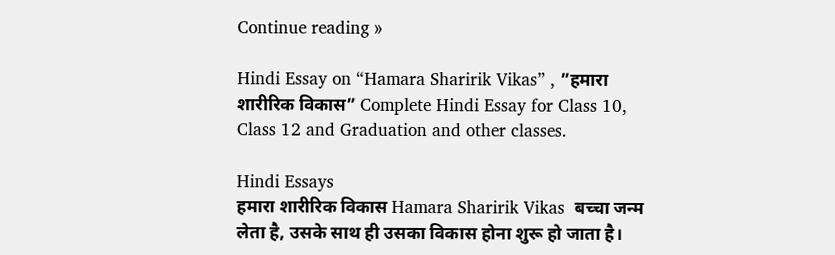Continue reading »

Hindi Essay on “Hamara Sharirik Vikas” , ”हमारा शारीरिक विकास” Complete Hindi Essay for Class 10, Class 12 and Graduation and other classes.

Hindi Essays
हमारा शारीरिक विकास Hamara Sharirik Vikas  बच्चा जन्म लेता है, उसके साथ ही उसका विकास होना शुरू हो जाता है।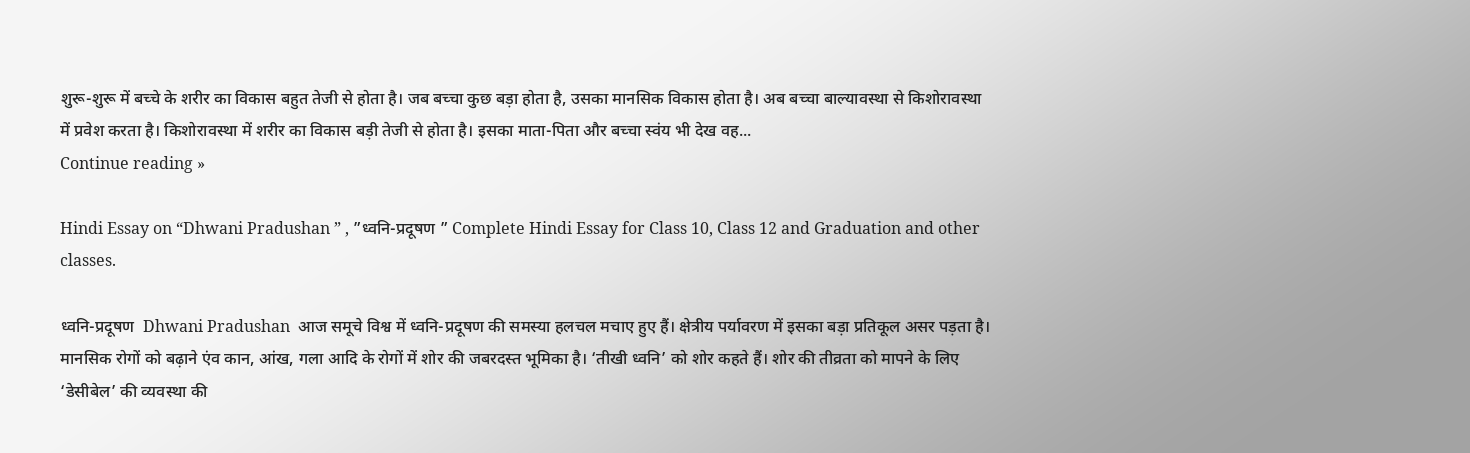शुरू-शुरू में बच्चे के शरीर का विकास बहुत तेजी से होता है। जब बच्चा कुछ बड़ा होता है, उसका मानसिक विकास होता है। अब बच्चा बाल्यावस्था से किशोरावस्था में प्रवेश करता है। किशोरावस्था में शरीर का विकास बड़ी तेजी से होता है। इसका माता-पिता और बच्चा स्वंय भी देख वह...
Continue reading »

Hindi Essay on “Dhwani Pradushan ” , ”ध्वनि-प्रदूषण ” Complete Hindi Essay for Class 10, Class 12 and Graduation and other classes.

ध्वनि-प्रदूषण  Dhwani Pradushan  आज समूचे विश्व में ध्वनि-प्रदूषण की समस्या हलचल मचाए हुए हैं। क्षेत्रीय पर्यावरण में इसका बड़ा प्रतिकूल असर पड़ता है। मानसिक रोगों को बढ़ाने एंव कान, आंख, गला आदि के रोगों में शोर की जबरदस्त भूमिका है। ‘तीखी ध्वनि’ को शोर कहते हैं। शोर की तीव्रता को मापने के लिए ‘डेसीबेल’ की व्यवस्था की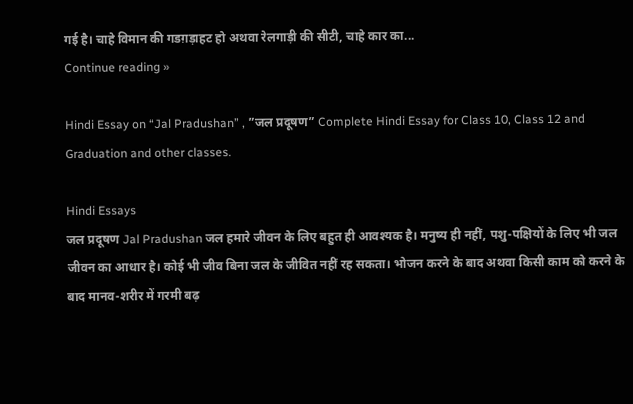गई है। चाहे विमान की गडग़ड़ाहट हो अथवा रेलगाड़ी की सीटी, चाहे कार का...
Continue reading »

Hindi Essay on “Jal Pradushan” , ”जल प्रदूषण” Complete Hindi Essay for Class 10, Class 12 and Graduation and other classes.

Hindi Essays
जल प्रदूषण Jal Pradushan जल हमारे जीवन के लिए बहुत ही आवश्यक है। मनुष्य ही नहीं, पशु-पक्षियों के लिए भी जल जीवन का आधार है। कोई भी जीव बिना जल के जीवित नहीं रह सकता। भोजन करने के बाद अथवा किसी काम को करने के बाद मानव-शरीर में गरमी बढ़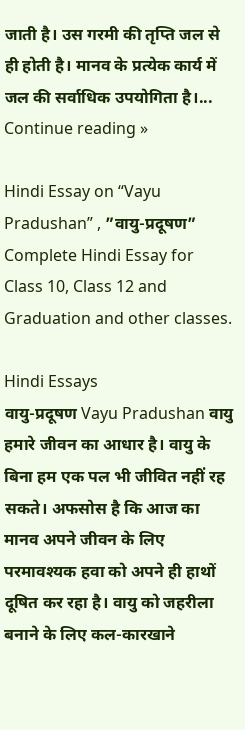जाती है। उस गरमी की तृप्ति जल से ही होती है। मानव के प्रत्येक कार्य में जल की सर्वाधिक उपयोगिता है।...
Continue reading »

Hindi Essay on “Vayu Pradushan” , ”वायु-प्रदूषण” Complete Hindi Essay for Class 10, Class 12 and Graduation and other classes.

Hindi Essays
वायु-प्रदूषण Vayu Pradushan वायु हमारे जीवन का आधार है। वायु के बिना हम एक पल भी जीवित नहीं रह सकते। अफसोस है कि आज का मानव अपने जीवन के लिए परमावश्यक हवा को अपने ही हाथों दूषित कर रहा है। वायु को जहरीला बनाने के लिए कल-कारखाने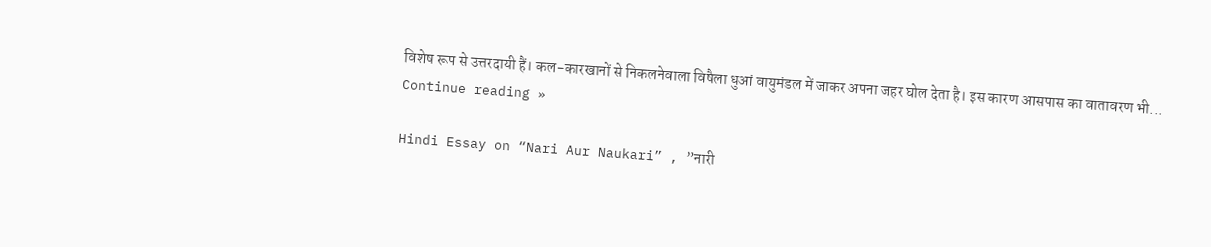विशेष रूप से उत्तरदायी हैं। कल-कारखानों से निकलनेवाला विषैला धुआं वायुमंडल में जाकर अपना जहर घोल देता है। इस कारण आसपास का वातावरण भी...
Continue reading »

Hindi Essay on “Nari Aur Naukari” , ”नारी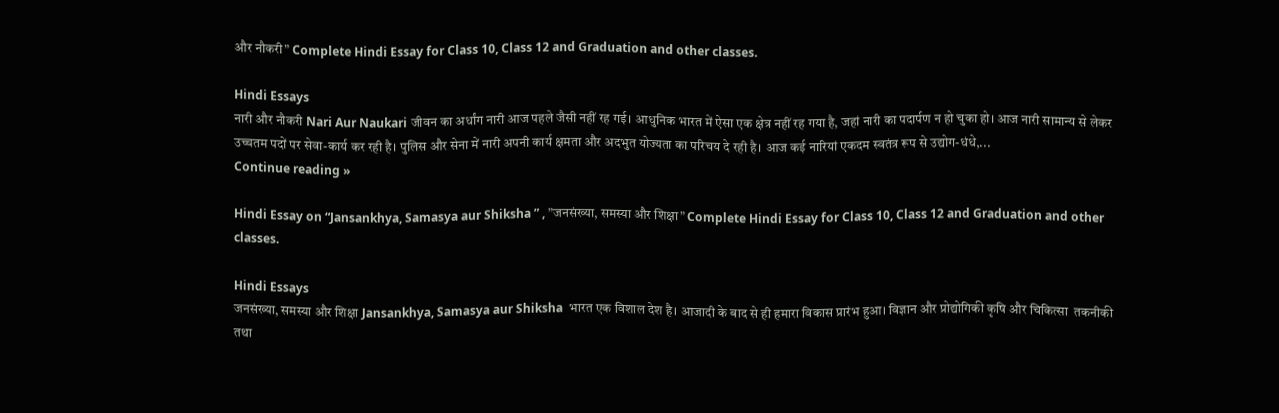और नौकरी” Complete Hindi Essay for Class 10, Class 12 and Graduation and other classes.

Hindi Essays
नारी और नौकरी Nari Aur Naukari जीवन का अर्धांग नारी आज पहले जैसी नहीं रह गई। आधुनिक भारत में ऐसा एक क्षेत्र नहीं रह गया है, जहां नारी का पदार्पण न हो चुका हो। आज नारी सामान्य से लेकर उच्चतम पदों पर सेवा-कार्य कर रही है। पुलिस और सेना में नारी अपनी कार्य क्षमता और अदभुत योज्यता का परिचय दे रही है। आज कई नारियां एकदम स्वतंत्र रूप से उद्योग-धंधे,...
Continue reading »

Hindi Essay on “Jansankhya, Samasya aur Shiksha ” , ”जनसंख्या, समस्या और शिक्षा” Complete Hindi Essay for Class 10, Class 12 and Graduation and other classes.

Hindi Essays
जनसंख्या, समस्या और शिक्षा Jansankhya, Samasya aur Shiksha  भारत एक विशाल देश है। आजादी के बाद से ही हमारा विकास प्रारंभ हुआ। विज्ञान और प्रोद्योगिकी कृषि और चिकित्सा  तकनीकी तथा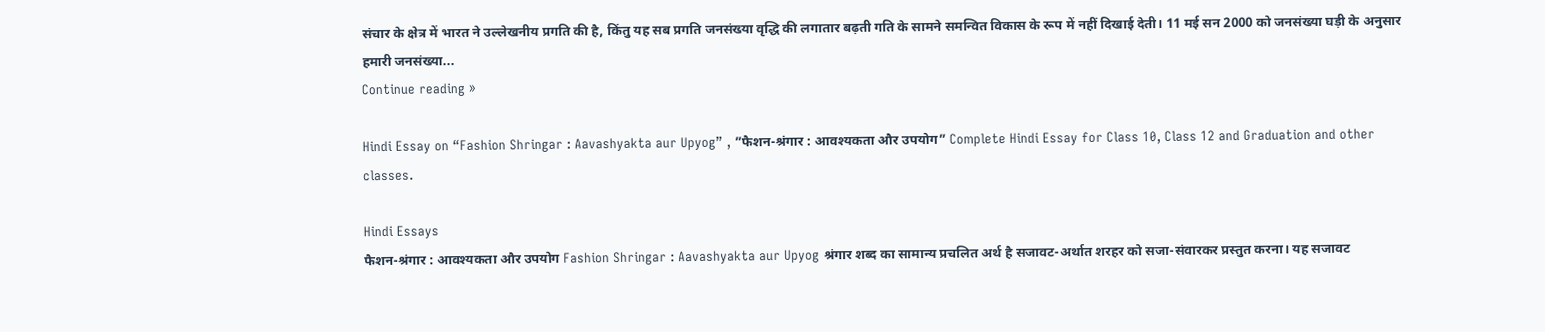संचार के क्षेत्र में भारत ने उल्लेखनीय प्रगति की है, किंतु यह सब प्रगति जनसंख्या वृद्धि की लगातार बढ़ती गति के सामने समन्वित विकास के रूप में नहीं दिखाई देती। 11 मई सन 2000 को जनसंख्या घड़ी के अनुसार हमारी जनसंख्या...
Continue reading »

Hindi Essay on “Fashion Shringar : Aavashyakta aur Upyog” , ”फैशन-श्रंगार : आवश्यकता और उपयोग” Complete Hindi Essay for Class 10, Class 12 and Graduation and other classes.

Hindi Essays
फैशन-श्रंगार : आवश्यकता और उपयोग Fashion Shringar : Aavashyakta aur Upyog श्रंगार शब्द का सामान्य प्रचलित अर्थ है सजावट-अर्थात शरहर को सजा-संवारकर प्रस्तुत करना। यह सजावट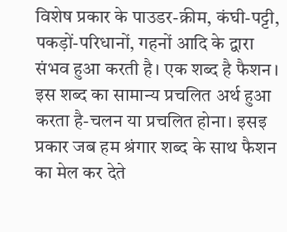विशेष प्रकार के पाउडर-क्रीम, कंघी-पट्टी, पकड़ों-परिधानों, गहनों आदि के द्वारा संभव हुआ करती है। एक शब्द है फैशन। इस शब्द का सामान्य प्रचलित अर्थ हुआ करता है-चलन या प्रचलित होना। इसइ प्रकार जब हम श्रंगार शब्द के साथ फैशन का मेल कर देते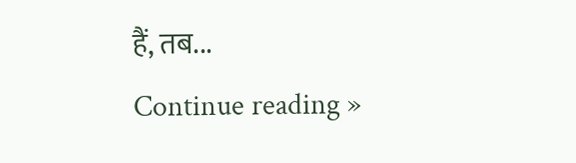हैं, तब...
Continue reading »